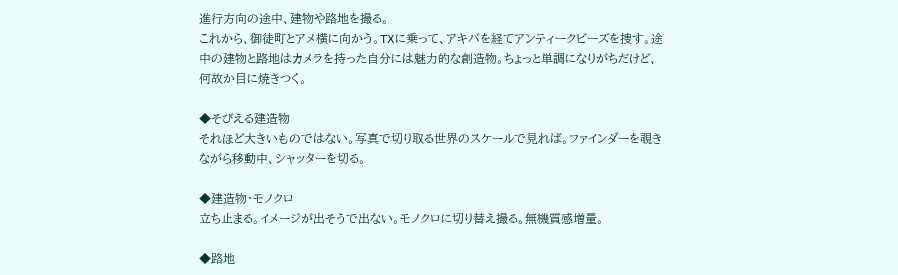進行方向の途中、建物や路地を撮る。
これから、御徒町とアメ横に向かう。TXに乗って、アキバを経てアンティークビーズを捜す。途中の建物と路地はカメラを持った自分には魅力的な創造物。ちょっと単調になりがちだけど、何故か目に焼きつく。

◆そびえる建造物
それほど大きいものではない。写真で切り取る世界のスケールで見れば。ファインダーを覗きながら移動中、シャッターを切る。

◆建造物・モノクロ
立ち止まる。イメージが出そうで出ない。モノクロに切り替え撮る。無機質感増量。

◆路地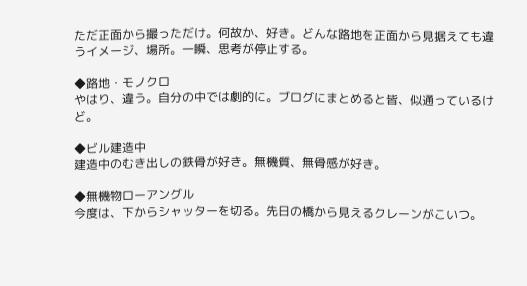ただ正面から撮っただけ。何故か、好き。どんな路地を正面から見据えても違うイメージ、場所。一瞬、思考が停止する。

◆路地・モノクロ
やはり、違う。自分の中では劇的に。ブログにまとめると皆、似通っているけど。

◆ビル建造中
建造中のむき出しの鉄骨が好き。無機質、無骨感が好き。

◆無機物ローアングル
今度は、下からシャッターを切る。先日の橋から見えるクレーンがこいつ。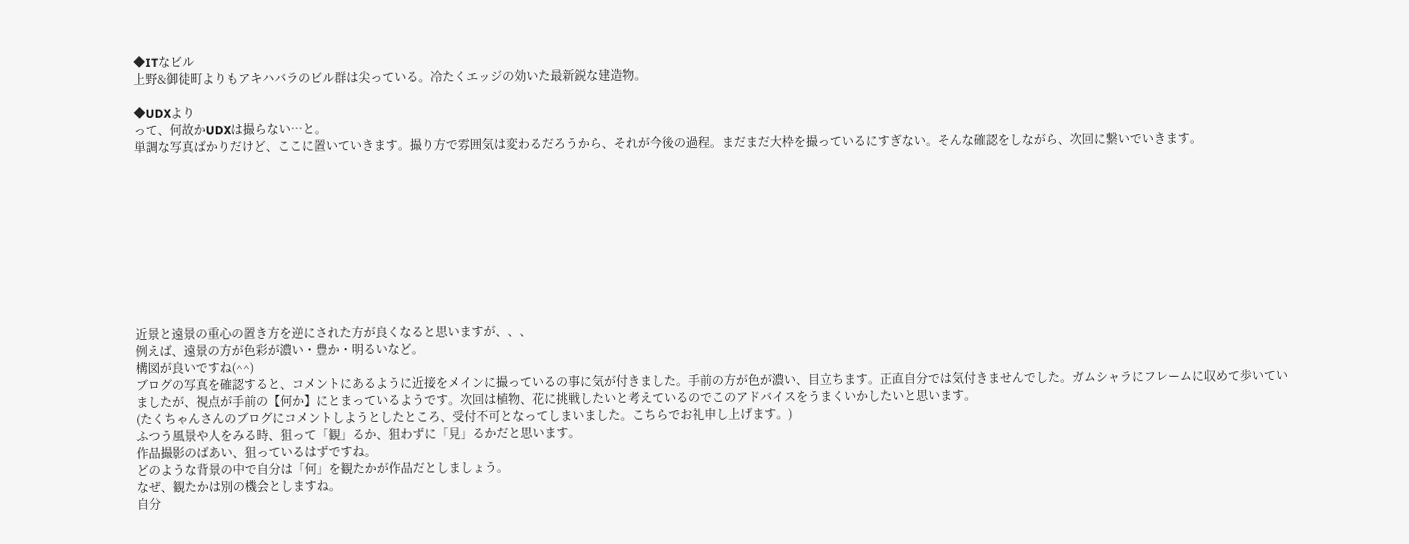◆ITなビル
上野&御徒町よりもアキハバラのビル群は尖っている。冷たくエッジの効いた最新鋭な建造物。

◆UDXより
って、何故かUDXは撮らない…と。
単調な写真ばかりだけど、ここに置いていきます。撮り方で雰囲気は変わるだろうから、それが今後の過程。まだまだ大枠を撮っているにすぎない。そんな確認をしながら、次回に繋いでいきます。










近景と遠景の重心の置き方を逆にされた方が良くなると思いますが、、、
例えば、遠景の方が色彩が濃い・豊か・明るいなど。
構図が良いですね(^^)
ブログの写真を確認すると、コメントにあるように近接をメインに撮っているの事に気が付きました。手前の方が色が濃い、目立ちます。正直自分では気付きませんでした。ガムシャラにフレームに収めて歩いていましたが、視点が手前の【何か】にとまっているようです。次回は植物、花に挑戦したいと考えているのでこのアドバイスをうまくいかしたいと思います。
(たくちゃんさんのブログにコメントしようとしたところ、受付不可となってしまいました。こちらでお礼申し上げます。)
ふつう風景や人をみる時、狙って「観」るか、狙わずに「見」るかだと思います。
作品撮影のばあい、狙っているはずですね。
どのような背景の中で自分は「何」を観たかが作品だとしましょう。
なぜ、観たかは別の機会としますね。
自分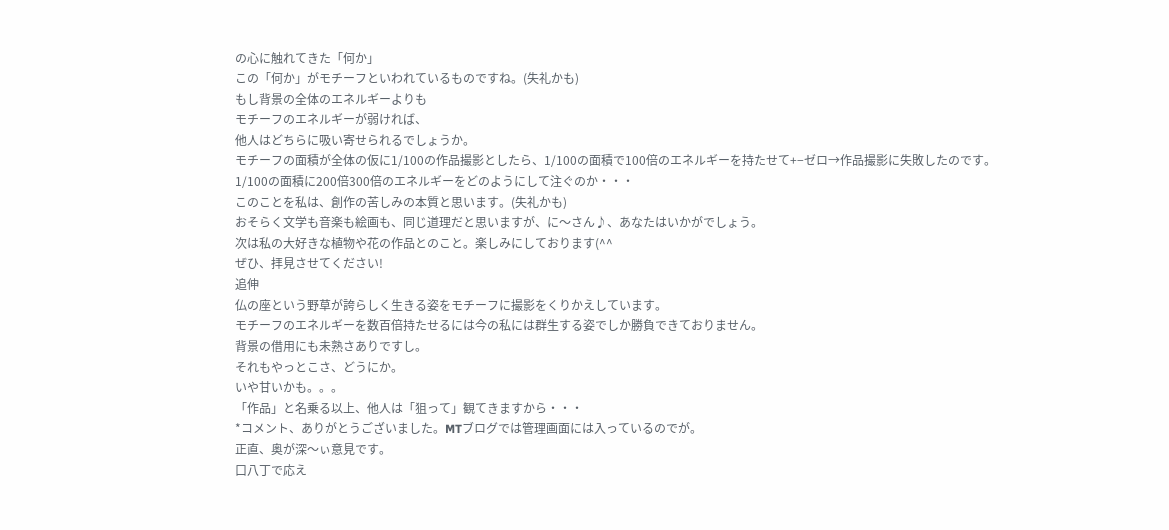の心に触れてきた「何か」
この「何か」がモチーフといわれているものですね。(失礼かも)
もし背景の全体のエネルギーよりも
モチーフのエネルギーが弱ければ、
他人はどちらに吸い寄せられるでしょうか。
モチーフの面積が全体の仮に1/100の作品撮影としたら、1/100の面積で100倍のエネルギーを持たせて+−ゼロ→作品撮影に失敗したのです。
1/100の面積に200倍300倍のエネルギーをどのようにして注ぐのか・・・
このことを私は、創作の苦しみの本質と思います。(失礼かも)
おそらく文学も音楽も絵画も、同じ道理だと思いますが、に〜さん♪、あなたはいかがでしょう。
次は私の大好きな植物や花の作品とのこと。楽しみにしております(^^
ぜひ、拝見させてください!
追伸
仏の座という野草が誇らしく生きる姿をモチーフに撮影をくりかえしています。
モチーフのエネルギーを数百倍持たせるには今の私には群生する姿でしか勝負できておりません。
背景の借用にも未熟さありですし。
それもやっとこさ、どうにか。
いや甘いかも。。。
「作品」と名乗る以上、他人は「狙って」観てきますから・・・
*コメント、ありがとうございました。MTブログでは管理画面には入っているのでが。
正直、奥が深〜ぃ意見です。
口八丁で応え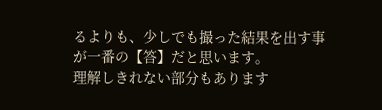るよりも、少しでも撮った結果を出す事が一番の【答】だと思います。
理解しきれない部分もあります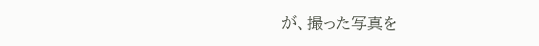が、撮った写真を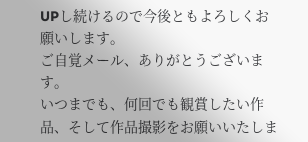UPし続けるので今後ともよろしくお願いします。
ご自覚メール、ありがとうございます。
いつまでも、何回でも観賞したい作品、そして作品撮影をお願いいたしま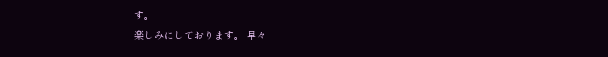す。
楽しみにしております。 早々